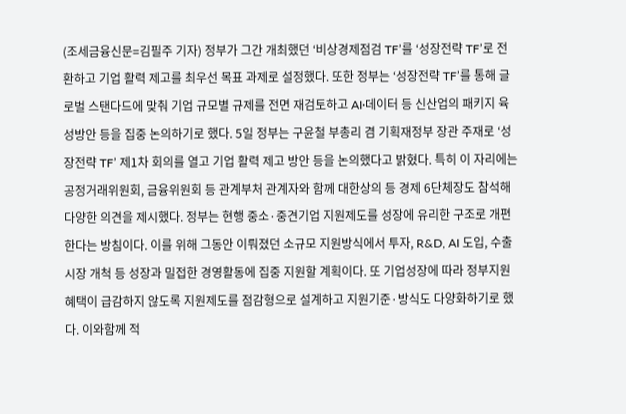(조세금융신문=김필주 기자) 정부가 그간 개최했던 ‘비상경제점검 TF’를 ‘성장전략 TF’로 전환하고 기업 활력 제고를 최우선 목표 과제로 설정했다. 또한 정부는 ‘성장전략 TF’를 통해 글로벌 스탠다드에 맞춰 기업 규모별 규제를 전면 재검토하고 AI·데이터 등 신산업의 패키지 육성방안 등을 집중 논의하기로 했다. 5일 정부는 구윤철 부총리 겸 기획재정부 장관 주재로 ‘성장전략 TF’ 제1차 회의를 열고 기업 활력 제고 방안 등을 논의했다고 밝혔다. 특히 이 자리에는 공정거래위원회, 금융위원회 등 관계부처 관계자와 함께 대한상의 등 경제 6단체장도 참석해 다양한 의견을 제시했다. 정부는 현행 중소·중견기업 지원제도를 성장에 유리한 구조로 개편한다는 방침이다. 이를 위해 그동안 이뤄졌던 소규모 지원방식에서 투자, R&D, AI 도입, 수출시장 개척 등 성장과 밀접한 경영활동에 집중 지원할 계획이다. 또 기업성장에 따라 정부지원 혜택이 급감하지 않도록 지원제도를 점감형으로 설계하고 지원기준·방식도 다양화하기로 했다. 이와함께 적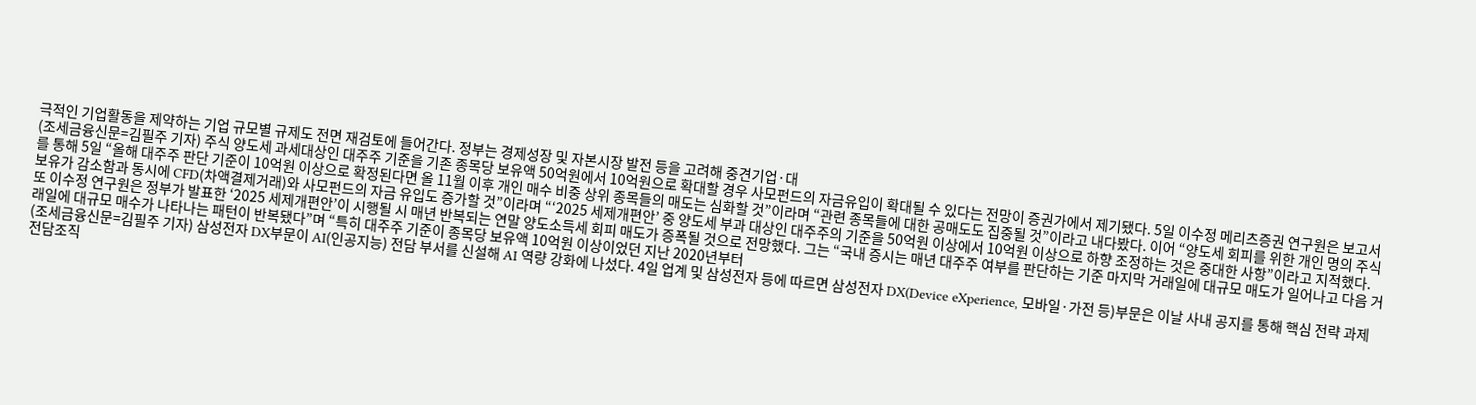극적인 기업활동을 제약하는 기업 규모별 규제도 전면 재검토에 들어간다. 정부는 경제성장 및 자본시장 발전 등을 고려해 중견기업·대
(조세금융신문=김필주 기자) 주식 양도세 과세대상인 대주주 기준을 기존 종목당 보유액 50억원에서 10억원으로 확대할 경우 사모펀드의 자금유입이 확대될 수 있다는 전망이 증권가에서 제기됐다. 5일 이수정 메리츠증권 연구원은 보고서를 통해 5일 “올해 대주주 판단 기준이 10억원 이상으로 확정된다면 올 11월 이후 개인 매수 비중 상위 종목들의 매도는 심화할 것”이라며 “관련 종목들에 대한 공매도도 집중될 것”이라고 내다봤다. 이어 “양도세 회피를 위한 개인 명의 주식 보유가 감소함과 동시에 CFD(차액결제거래)와 사모펀드의 자금 유입도 증가할 것”이라며 “‘2025 세제개편안’ 중 양도세 부과 대상인 대주주의 기준을 50억원 이상에서 10억원 이상으로 하향 조정하는 것은 중대한 사항”이라고 지적했다. 또 이수정 연구원은 정부가 발표한 ‘2025 세제개편안’이 시행될 시 매년 반복되는 연말 양도소득세 회피 매도가 증폭될 것으로 전망했다. 그는 “국내 증시는 매년 대주주 여부를 판단하는 기준 마지막 거래일에 대규모 매도가 일어나고 다음 거래일에 대규모 매수가 나타나는 패턴이 반복됐다”며 “특히 대주주 기준이 종목당 보유액 10억원 이상이었던 지난 2020년부터
(조세금융신문=김필주 기자) 삼성전자 DX부문이 AI(인공지능) 전담 부서를 신설해 AI 역량 강화에 나섰다. 4일 업계 및 삼성전자 등에 따르면 삼성전자 DX(Device eXperience, 모바일·가전 등)부문은 이날 사내 공지를 통해 핵심 전략 과제 전담조직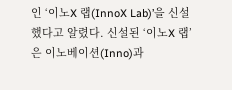인 ‘이노X 랩(InnoX Lab)’을 신설했다고 알렸다. 신설된 ‘이노X 랩’은 이노베이션(Inno)과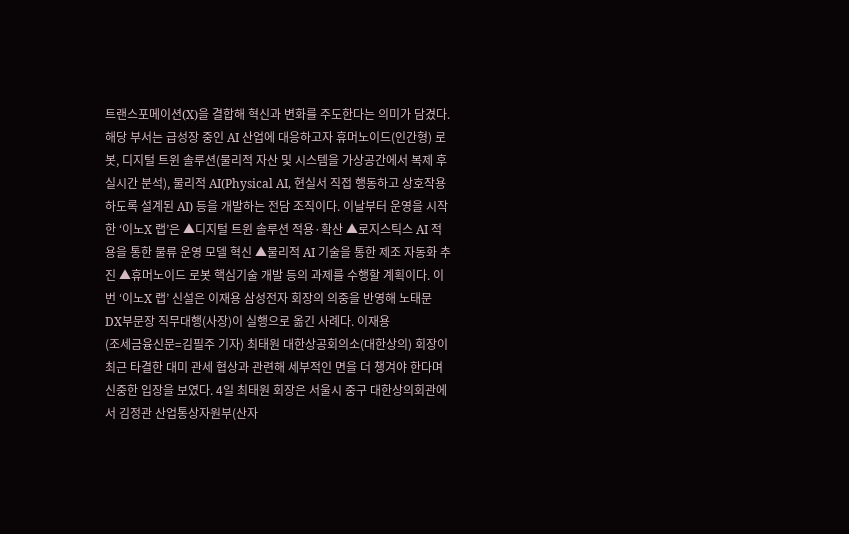트랜스포메이션(X)을 결합해 혁신과 변화를 주도한다는 의미가 담겼다. 해당 부서는 급성장 중인 AI 산업에 대응하고자 휴머노이드(인간형) 로봇, 디지털 트윈 솔루션(물리적 자산 및 시스템을 가상공간에서 복제 후 실시간 분석), 물리적 AI(Physical AI, 현실서 직접 행동하고 상호작용하도록 설계된 AI) 등을 개발하는 전담 조직이다. 이날부터 운영을 시작한 ‘이노X 랩’은 ▲디지털 트윈 솔루션 적용·확산 ▲로지스틱스 AI 적용을 통한 물류 운영 모델 혁신 ▲물리적 AI 기술을 통한 제조 자동화 추진 ▲휴머노이드 로봇 핵심기술 개발 등의 과제를 수행할 계획이다. 이번 ‘이노X 랩’ 신설은 이재용 삼성전자 회장의 의중을 반영해 노태문 DX부문장 직무대행(사장)이 실행으로 옮긴 사례다. 이재용
(조세금융신문=김필주 기자) 최태원 대한상공회의소(대한상의) 회장이 최근 타결한 대미 관세 협상과 관련해 세부적인 면을 더 챙겨야 한다며 신중한 입장을 보였다. 4일 최태원 회장은 서울시 중구 대한상의회관에서 김정관 산업통상자원부(산자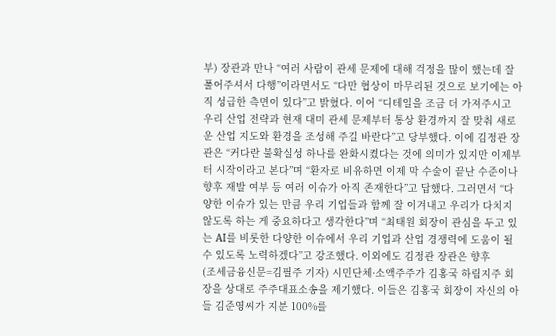부) 장관과 만나 “여러 사람이 관세 문제에 대해 걱정을 많이 했는데 잘 풀어주셔서 다행”이라면서도 “다만 협상이 마무리된 것으로 보기에는 아직 성급한 측면이 있다”고 밝혔다. 이어 “디테일을 조금 더 가져주시고 우리 산업 전략과 현재 대미 관세 문제부터 통상 환경까지 잘 맞춰 새로운 산업 지도와 환경을 조성해 주길 바란다”고 당부했다. 이에 김정관 장관은 “커다란 불확실성 하나를 완화시켰다는 것에 의미가 있지만 이제부터 시작이라고 본다”며 “환자로 비유하면 이제 막 수술이 끝난 수준이나 향후 재발 여부 등 여러 이슈가 아직 존재한다”고 답했다. 그러면서 “다양한 이슈가 있는 만큼 우리 기업들과 함께 잘 이겨내고 우리가 다치지 않도록 하는 게 중요하다고 생각한다”며 “최태원 회장이 관심을 두고 있는 AI를 비롯한 다양한 이슈에서 우리 기업과 산업 경쟁력에 도움이 될 수 있도록 노력하겠다”고 강조했다. 이외에도 김정관 장관은 향후
(조세금융신문=김필주 기자) 시민단체·소액주주가 김홍국 하림지주 회장을 상대로 주주대표소송을 제기했다. 이들은 김홍국 회장이 자신의 아들 김준영씨가 지분 100%를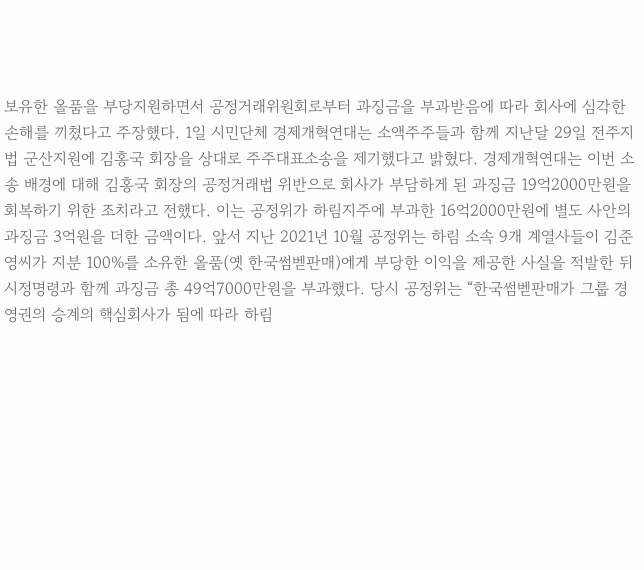보유한 올품을 부당지원하면서 공정거래위원회로부터 과징금을 부과받음에 따라 회사에 심각한 손해를 끼쳤다고 주장했다. 1일 시민단체 경제개혁연대는 소액주주들과 함께 지난달 29일 전주지법 군산지원에 김홍국 회장을 상대로 주주대표소송을 제기했다고 밝혔다. 경제개혁연대는 이번 소송 배경에 대해 김홍국 회장의 공정거래법 위반으로 회사가 부담하게 된 과징금 19억2000만원을 회복하기 위한 조치라고 전했다. 이는 공정위가 하림지주에 부과한 16억2000만원에 별도 사안의 과징금 3억원을 더한 금액이다. 앞서 지난 2021년 10월 공정위는 하림 소속 9개 계열사들이 김준영씨가 지분 100%를 소유한 올품(옛 한국썸벧판매)에게 부당한 이익을 제공한 사실을 적발한 뒤 시정명령과 함께 과징금 총 49억7000만원을 부과했다. 당시 공정위는 “한국썸벧판매가 그룹 경영권의 승계의 핵심회사가 됨에 따라 하림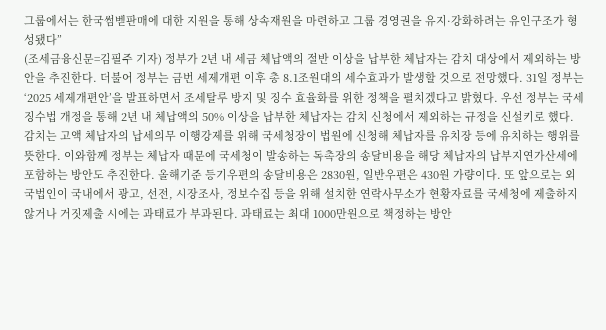그룹에서는 한국썸벧판매에 대한 지원을 통해 상속재원을 마련하고 그룹 경영권을 유지·강화하려는 유인구조가 형성됐다”
(조세금융신문=김필주 기자) 정부가 2년 내 세금 체납액의 절반 이상을 납부한 체납자는 감치 대상에서 제외하는 방안을 추진한다. 더불어 정부는 금번 세제개편 이후 총 8.1조원대의 세수효과가 발생할 것으로 전망했다. 31일 정부는 ‘2025 세제개편안’을 발표하면서 조세탈루 방지 및 징수 효율화를 위한 정책을 펼치겠다고 밝혔다. 우선 정부는 국세징수법 개정을 통해 2년 내 체납액의 50% 이상을 납부한 체납자는 감치 신청에서 제외하는 규정을 신설키로 했다. 감치는 고액 체납자의 납세의무 이행강제를 위해 국세청장이 법원에 신청해 체납자를 유치장 등에 유치하는 행위를 뜻한다. 이와함께 정부는 체납자 때문에 국세청이 발송하는 독촉장의 송달비용을 해당 체납자의 납부지연가산세에 포함하는 방안도 추진한다. 올해기준 등기우편의 송달비용은 2830원, 일반우편은 430원 가량이다. 또 앞으로는 외국법인이 국내에서 광고, 선전, 시장조사, 정보수집 등을 위해 설치한 연락사무소가 현황자료를 국세청에 제출하지 않거나 거짓제출 시에는 과태료가 부과된다. 과태료는 최대 1000만원으로 책정하는 방안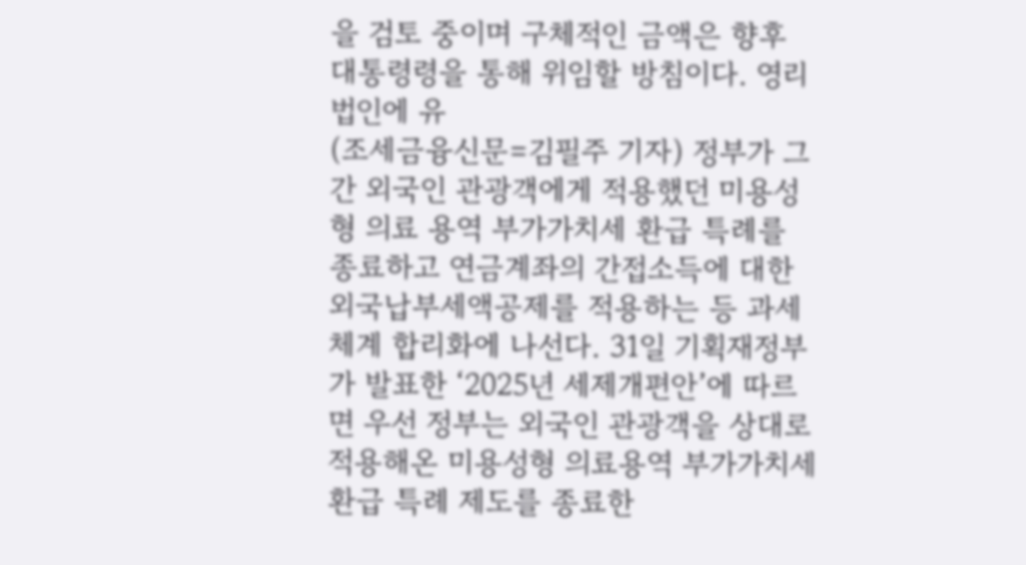을 검토 중이며 구체적인 금액은 향후 대통령령을 통해 위임할 방침이다. 영리법인에 유
(조세금융신문=김필주 기자) 정부가 그간 외국인 관광객에게 적용했던 미용성형 의료 용역 부가가치세 환급 특례를 종료하고 연금계좌의 간접소득에 대한 외국납부세액공제를 적용하는 등 과세체계 합리화에 나선다. 31일 기획재정부가 발표한 ‘2025년 세제개편안’에 따르면 우선 정부는 외국인 관광객을 상대로 적용해온 미용성형 의료용역 부가가치세 환급 특례 제도를 종료한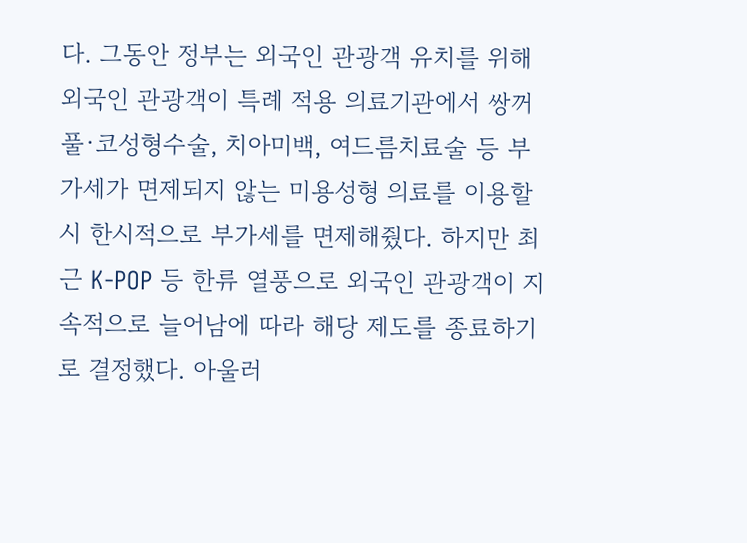다. 그동안 정부는 외국인 관광객 유치를 위해 외국인 관광객이 특례 적용 의료기관에서 쌍꺼풀·코성형수술, 치아미백, 여드름치료술 등 부가세가 면제되지 않는 미용성형 의료를 이용할 시 한시적으로 부가세를 면제해줬다. 하지만 최근 K-POP 등 한류 열풍으로 외국인 관광객이 지속적으로 늘어남에 따라 해당 제도를 종료하기로 결정했다. 아울러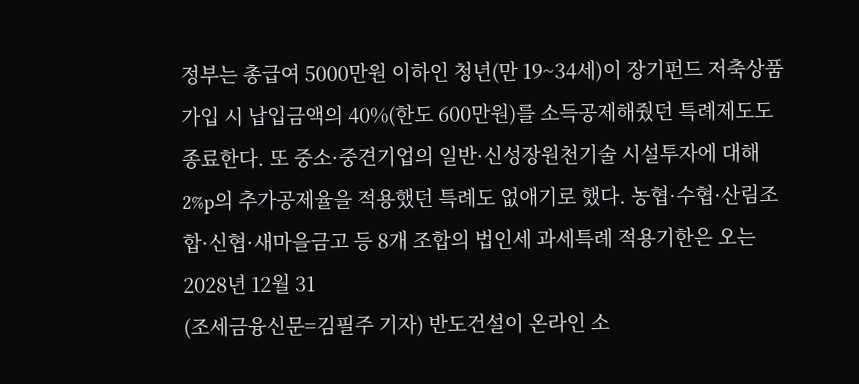정부는 총급여 5000만원 이하인 청년(만 19~34세)이 장기펀드 저축상품 가입 시 납입금액의 40%(한도 600만원)를 소득공제해줬던 특례제도도 종료한다. 또 중소·중견기업의 일반·신성장원천기술 시설투자에 대해 2%p의 추가공제율을 적용했던 특례도 없애기로 했다. 농협·수협·산림조합·신협·새마을금고 등 8개 조합의 법인세 과세특례 적용기한은 오는 2028년 12월 31
(조세금융신문=김필주 기자) 반도건설이 온라인 소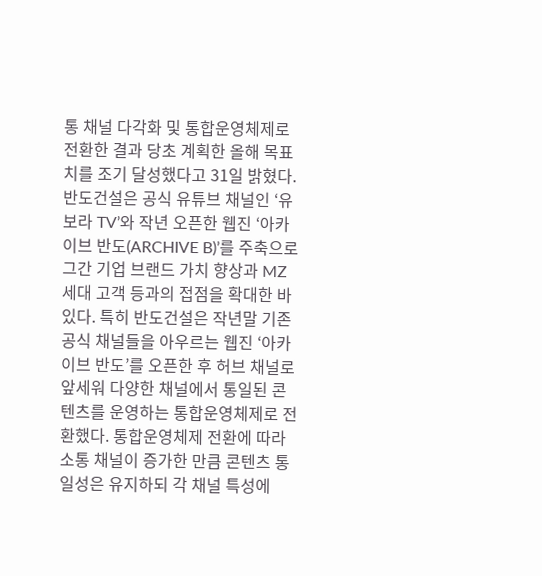통 채널 다각화 및 통합운영체제로 전환한 결과 당초 계획한 올해 목표치를 조기 달성했다고 31일 밝혔다. 반도건설은 공식 유튜브 채널인 ‘유보라 TV’와 작년 오픈한 웹진 ‘아카이브 반도(ARCHIVE B)’를 주축으로 그간 기업 브랜드 가치 향상과 MZ세대 고객 등과의 접점을 확대한 바 있다. 특히 반도건설은 작년말 기존 공식 채널들을 아우르는 웹진 ‘아카이브 반도’를 오픈한 후 허브 채널로 앞세워 다양한 채널에서 통일된 콘텐츠를 운영하는 통합운영체제로 전환했다. 통합운영체제 전환에 따라 소통 채널이 증가한 만큼 콘텐츠 통일성은 유지하되 각 채널 특성에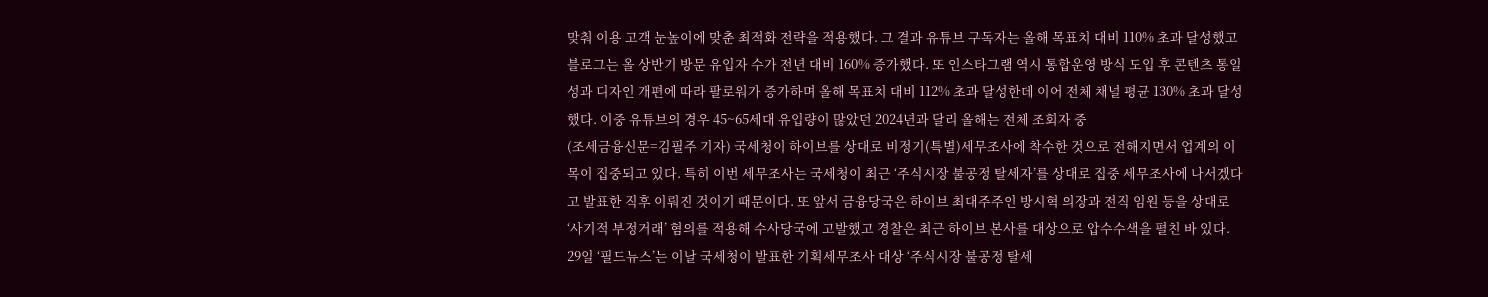맞춰 이용 고객 눈높이에 맞춘 최적화 전략을 적용했다. 그 결과 유튜브 구독자는 올해 목표치 대비 110% 초과 달성했고 블로그는 올 상반기 방문 유입자 수가 전년 대비 160% 증가했다. 또 인스타그램 역시 통합운영 방식 도입 후 콘텐츠 통일성과 디자인 개편에 따라 팔로워가 증가하며 올해 목표치 대비 112% 초과 달성한데 이어 전체 채널 평균 130% 초과 달성했다. 이중 유튜브의 경우 45~65세대 유입량이 많았던 2024년과 달리 올해는 전체 조회자 중
(조세금융신문=김필주 기자) 국세청이 하이브를 상대로 비정기(특별)세무조사에 착수한 것으로 전해지면서 업계의 이목이 집중되고 있다. 특히 이번 세무조사는 국세청이 최근 ‘주식시장 불공정 탈세자’를 상대로 집중 세무조사에 나서겠다고 발표한 직후 이뤄진 것이기 때문이다. 또 앞서 금융당국은 하이브 최대주주인 방시혁 의장과 전직 임원 등을 상대로 ‘사기적 부정거래’ 혐의를 적용해 수사당국에 고발했고 경찰은 최근 하이브 본사를 대상으로 압수수색을 펼친 바 있다. 29일 ‘필드뉴스’는 이날 국세청이 발표한 기획세무조사 대상 ‘주식시장 불공정 탈세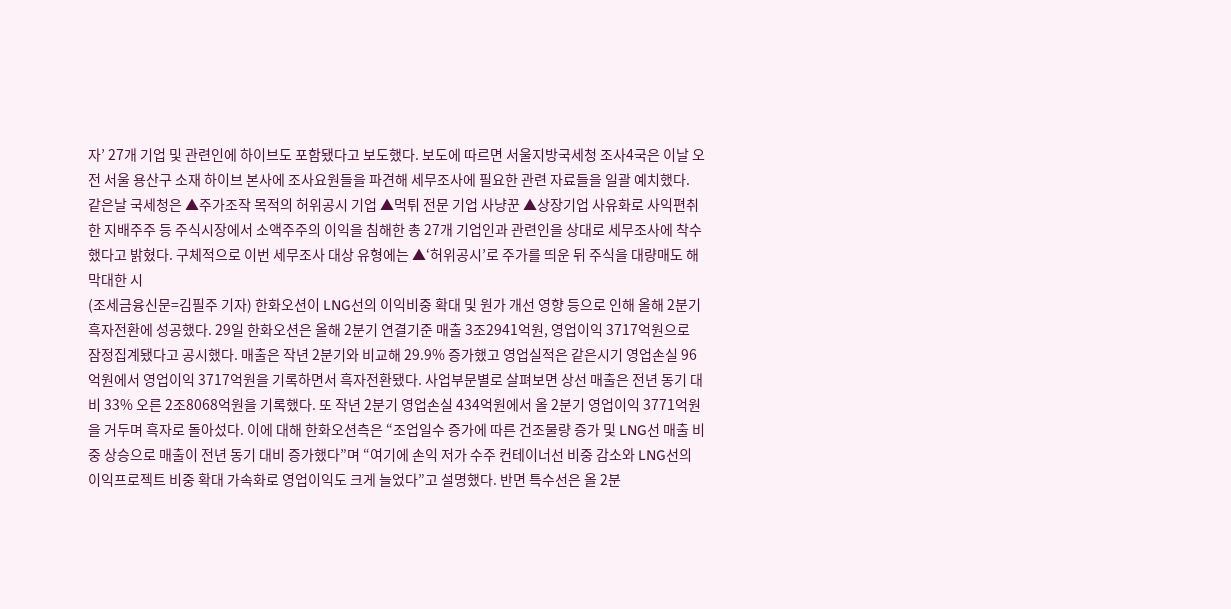자’ 27개 기업 및 관련인에 하이브도 포함됐다고 보도했다. 보도에 따르면 서울지방국세청 조사4국은 이날 오전 서울 용산구 소재 하이브 본사에 조사요원들을 파견해 세무조사에 필요한 관련 자료들을 일괄 예치했다. 같은날 국세청은 ▲주가조작 목적의 허위공시 기업 ▲먹튀 전문 기업 사냥꾼 ▲상장기업 사유화로 사익편취한 지배주주 등 주식시장에서 소액주주의 이익을 침해한 총 27개 기업인과 관련인을 상대로 세무조사에 착수했다고 밝혔다. 구체적으로 이번 세무조사 대상 유형에는 ▲‘허위공시’로 주가를 띄운 뒤 주식을 대량매도 해 막대한 시
(조세금융신문=김필주 기자) 한화오션이 LNG선의 이익비중 확대 및 원가 개선 영향 등으로 인해 올해 2분기 흑자전환에 성공했다. 29일 한화오션은 올해 2분기 연결기준 매출 3조2941억원, 영업이익 3717억원으로 잠정집계됐다고 공시했다. 매출은 작년 2분기와 비교해 29.9% 증가했고 영업실적은 같은시기 영업손실 96억원에서 영업이익 3717억원을 기록하면서 흑자전환됐다. 사업부문별로 살펴보면 상선 매출은 전년 동기 대비 33% 오른 2조8068억원을 기록했다. 또 작년 2분기 영업손실 434억원에서 올 2분기 영업이익 3771억원을 거두며 흑자로 돌아섰다. 이에 대해 한화오션측은 “조업일수 증가에 따른 건조물량 증가 및 LNG선 매출 비중 상승으로 매출이 전년 동기 대비 증가했다”며 “여기에 손익 저가 수주 컨테이너선 비중 감소와 LNG선의 이익프로젝트 비중 확대 가속화로 영업이익도 크게 늘었다”고 설명했다. 반면 특수선은 올 2분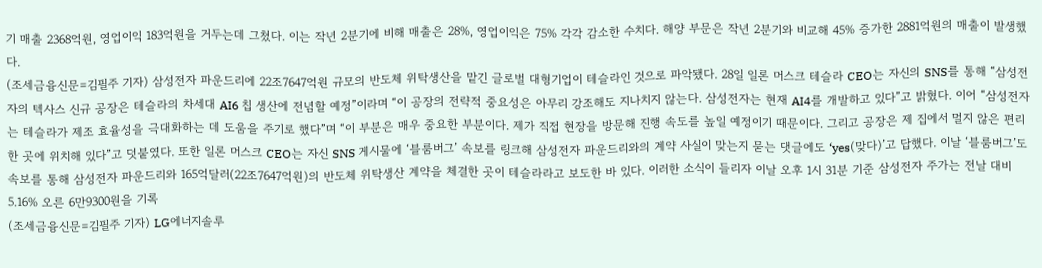기 매출 2368억원, 영업이익 183억원을 거두는데 그쳤다. 이는 작년 2분기에 비해 매출은 28%, 영업이익은 75% 각각 감소한 수치다. 해양 부문은 작년 2분기와 비교해 45% 증가한 2881억원의 매출이 발생했다.
(조세금융신문=김필주 기자) 삼성전자 파운드리에 22조7647억원 규모의 반도체 위탁생산을 맡긴 글로벌 대형기업이 테슬라인 것으로 파악됐다. 28일 일론 머스크 테슬라 CEO는 자신의 SNS를 통해 “삼성전자의 텍사스 신규 공장은 테슬라의 차세대 AI6 칩 생산에 전념할 예정”이라며 “이 공장의 전략적 중요성은 아무리 강조해도 지나치지 않는다. 삼성전자는 현재 AI4를 개발하고 있다”고 밝혔다. 이어 “삼성전자는 테슬라가 제조 효율성을 극대화하는 데 도움을 주기로 했다”며 “이 부분은 매우 중요한 부분이다. 제가 직접 현장을 방문해 진행 속도를 높일 예정이기 때문이다. 그리고 공장은 제 집에서 멀지 않은 편리한 곳에 위치해 있다”고 덧붙였다. 또한 일론 머스크 CEO는 자신 SNS 게시물에 ‘블룸버그’ 속보를 링크해 삼성전자 파운드리와의 계약 사실이 맞는지 묻는 댓글에도 ‘yes(맞다)’고 답했다. 이날 ‘블룸버그’도 속보를 통해 삼성전자 파운드리와 165억달러(22조7647억원)의 반도체 위탁생산 계약을 체결한 곳이 테슬라라고 보도한 바 있다. 이러한 소식이 들리자 이날 오후 1시 31분 기준 삼성전자 주가는 전날 대비 5.16% 오른 6만9300원을 기록
(조세금융신문=김필주 기자) LG에너지솔루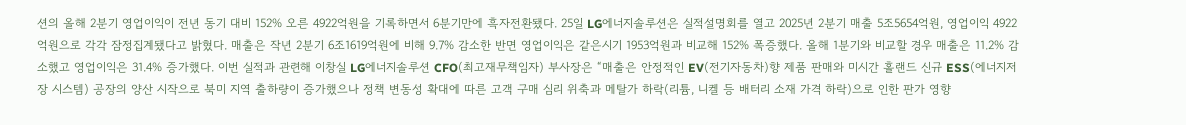션의 올해 2분기 영업이익이 전년 동기 대비 152% 오른 4922억원을 기록하면서 6분기만에 흑자전환됐다. 25일 LG에너지솔루션은 실적설명회를 열고 2025년 2분기 매출 5조5654억원, 영업이익 4922억원으로 각각 잠정집계됐다고 밝혔다. 매출은 작년 2분기 6조1619억원에 비해 9.7% 감소한 반면 영업이익은 같은시기 1953억원과 비교해 152% 폭증했다. 올해 1분기와 비교할 경우 매출은 11.2% 감소했고 영업이익은 31.4% 증가했다. 이번 실적과 관련해 이창실 LG에너지솔루션 CFO(최고재무책임자) 부사장은 “매출은 안정적인 EV(전기자동차)향 제품 판매와 미시간 홀랜드 신규 ESS(에너지저장 시스템) 공장의 양산 시작으로 북미 지역 출하량이 증가했으나 정책 변동성 확대에 따른 고객 구매 심리 위축과 메탈가 하락(리튬, 니켈 등 배터리 소재 가격 하락)으로 인한 판가 영향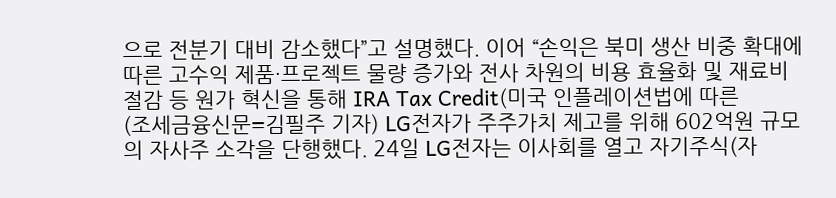으로 전분기 대비 감소했다”고 설명했다. 이어 “손익은 북미 생산 비중 확대에 따른 고수익 제품·프로젝트 물량 증가와 전사 차원의 비용 효율화 및 재료비 절감 등 원가 혁신을 통해 IRA Tax Credit(미국 인플레이션법에 따른
(조세금융신문=김필주 기자) LG전자가 주주가치 제고를 위해 602억원 규모의 자사주 소각을 단행했다. 24일 LG전자는 이사회를 열고 자기주식(자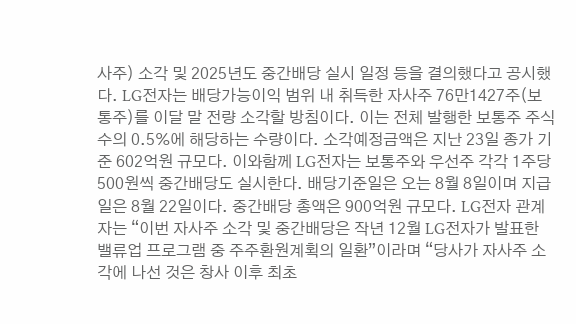사주) 소각 및 2025년도 중간배당 실시 일정 등을 결의했다고 공시했다. LG전자는 배당가능이익 범위 내 취득한 자사주 76만1427주(보통주)를 이달 말 전량 소각할 방침이다. 이는 전체 발행한 보통주 주식수의 0.5%에 해당하는 수량이다. 소각예정금액은 지난 23일 종가 기준 602억원 규모다. 이와함께 LG전자는 보통주와 우선주 각각 1주당 500원씩 중간배당도 실시한다. 배당기준일은 오는 8월 8일이며 지급일은 8월 22일이다. 중간배당 총액은 900억원 규모다. LG전자 관계자는 “이번 자사주 소각 및 중간배당은 작년 12월 LG전자가 발표한 밸류업 프로그램 중 주주환원계획의 일환”이라며 “당사가 자사주 소각에 나선 것은 창사 이후 최초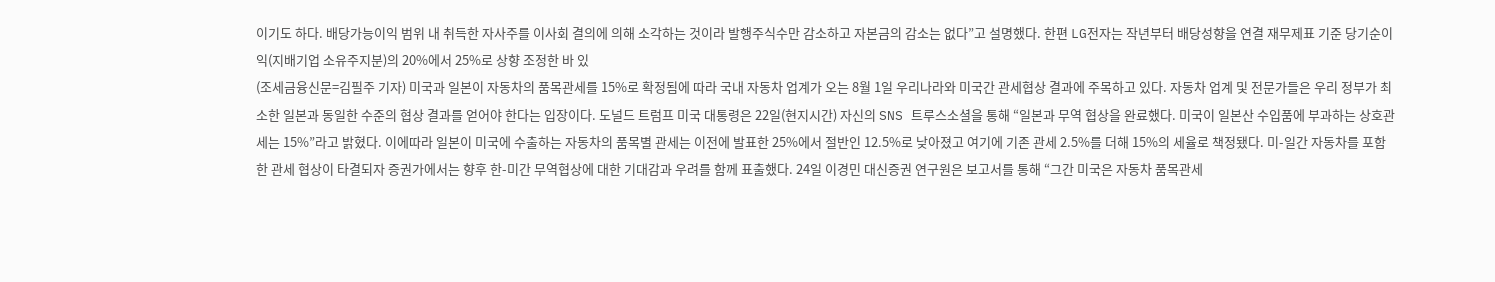이기도 하다. 배당가능이익 범위 내 취득한 자사주를 이사회 결의에 의해 소각하는 것이라 발행주식수만 감소하고 자본금의 감소는 없다”고 설명했다. 한편 LG전자는 작년부터 배당성향을 연결 재무제표 기준 당기순이익(지배기업 소유주지분)의 20%에서 25%로 상향 조정한 바 있
(조세금융신문=김필주 기자) 미국과 일본이 자동차의 품목관세를 15%로 확정됨에 따라 국내 자동차 업계가 오는 8월 1일 우리나라와 미국간 관세협상 결과에 주목하고 있다. 자동차 업계 및 전문가들은 우리 정부가 최소한 일본과 동일한 수준의 협상 결과를 얻어야 한다는 입장이다. 도널드 트럼프 미국 대통령은 22일(현지시간) 자신의 SNS 트루스소셜을 통해 “일본과 무역 협상을 완료했다. 미국이 일본산 수입품에 부과하는 상호관세는 15%”라고 밝혔다. 이에따라 일본이 미국에 수출하는 자동차의 품목별 관세는 이전에 발표한 25%에서 절반인 12.5%로 낮아졌고 여기에 기존 관세 2.5%를 더해 15%의 세율로 책정됐다. 미-일간 자동차를 포함한 관세 협상이 타결되자 증권가에서는 향후 한-미간 무역협상에 대한 기대감과 우려를 함께 표출했다. 24일 이경민 대신증권 연구원은 보고서를 통해 “그간 미국은 자동차 품목관세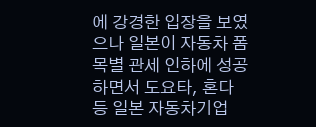에 강경한 입장을 보였으나 일본이 자동차 폼목별 관세 인하에 성공하면서 도요타, 혼다 등 일본 자동차기업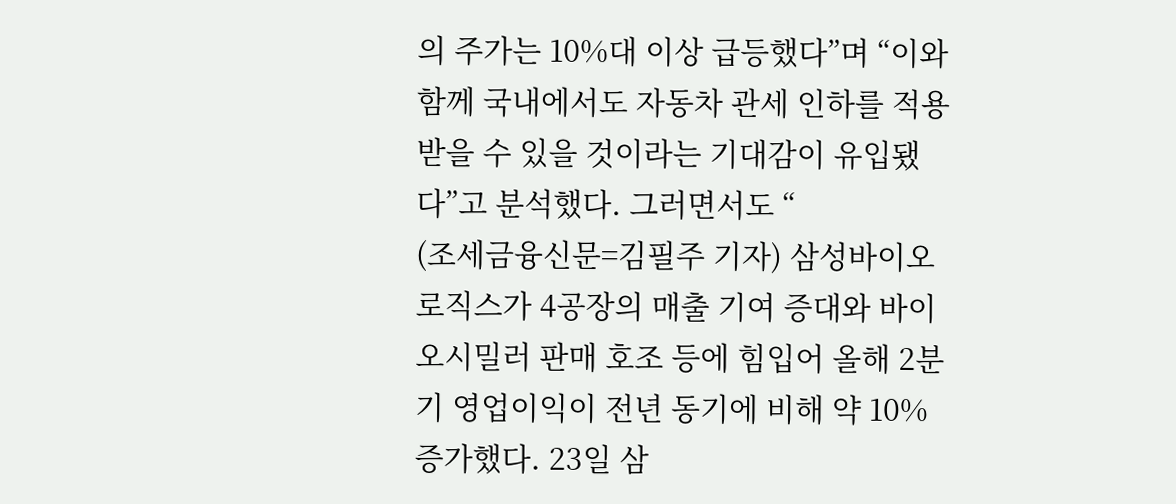의 주가는 10%대 이상 급등했다”며 “이와함께 국내에서도 자동차 관세 인하를 적용받을 수 있을 것이라는 기대감이 유입됐다”고 분석했다. 그러면서도 “
(조세금융신문=김필주 기자) 삼성바이오로직스가 4공장의 매출 기여 증대와 바이오시밀러 판매 호조 등에 힘입어 올해 2분기 영업이익이 전년 동기에 비해 약 10% 증가했다. 23일 삼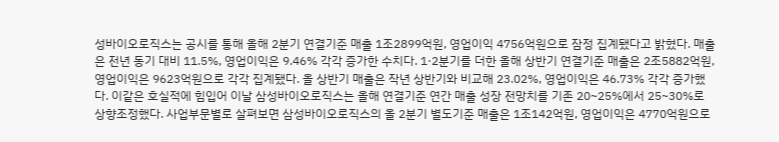성바이오로직스는 공시를 통해 올해 2분기 연결기준 매출 1조2899억원, 영업이익 4756억원으로 잠정 집계됐다고 밝혔다. 매출은 전년 동기 대비 11.5%, 영업이익은 9.46% 각각 증가한 수치다. 1·2분기를 더한 올해 상반기 연결기준 매출은 2조5882억원, 영업이익은 9623억원으로 각각 집계됐다. 올 상반기 매출은 작년 상반기와 비교해 23.02%, 영업이익은 46.73% 각각 증가했다. 이같은 호실적에 힘입어 이날 삼성바이오로직스는 올해 연결기준 연간 매출 성장 전망치를 기존 20~25%에서 25~30%로 상향조정했다. 사업부문별로 살펴보면 삼성바이오로직스의 올 2분기 별도기준 매출은 1조142억원, 영업이익은 4770억원으로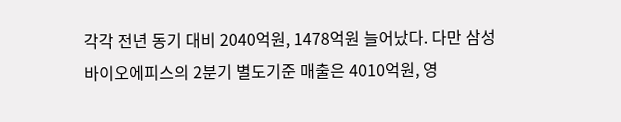각각 전년 동기 대비 2040억원, 1478억원 늘어났다. 다만 삼성바이오에피스의 2분기 별도기준 매출은 4010억원, 영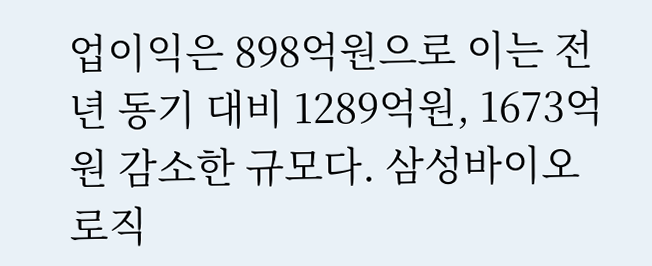업이익은 898억원으로 이는 전년 동기 대비 1289억원, 1673억원 감소한 규모다. 삼성바이오로직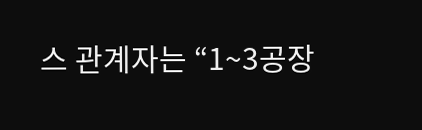스 관계자는 “1~3공장